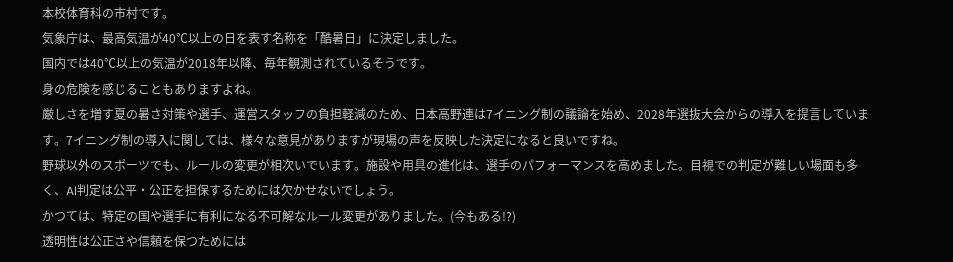本校体育科の市村です。
気象庁は、最高気温が40℃以上の日を表す名称を「酷暑日」に決定しました。
国内では40℃以上の気温が2018年以降、毎年観測されているそうです。
身の危険を感じることもありますよね。
厳しさを増す夏の暑さ対策や選手、運営スタッフの負担軽減のため、日本高野連は7イニング制の議論を始め、2028年選抜大会からの導入を提言しています。7イニング制の導入に関しては、様々な意見がありますが現場の声を反映した決定になると良いですね。
野球以外のスポーツでも、ルールの変更が相次いでいます。施設や用具の進化は、選手のパフォーマンスを高めました。目視での判定が難しい場面も多く、AI判定は公平・公正を担保するためには欠かせないでしょう。
かつては、特定の国や選手に有利になる不可解なルール変更がありました。(今もある!?)
透明性は公正さや信頼を保つためには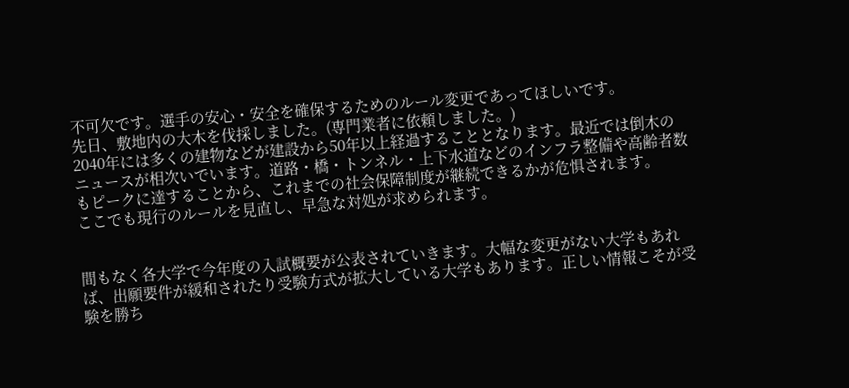不可欠です。選手の安心・安全を確保するためのルール変更であってほしいです。
先日、敷地内の大木を伐採しました。(専門業者に依頼しました。)
2040年には多くの建物などが建設から50年以上経過することとなります。最近では倒木のニュースが相次いでいます。道路・橋・トンネル・上下水道などのインフラ整備や高齢者数もピークに達することから、これまでの社会保障制度が継続できるかが危惧されます。
ここでも現行のルールを見直し、早急な対処が求められます。


間もなく各大学で今年度の入試概要が公表されていきます。大幅な変更がない大学もあれば、出願要件が緩和されたり受験方式が拡大している大学もあります。正しい情報こそが受験を勝ち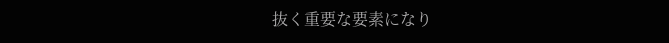抜く重要な要素になり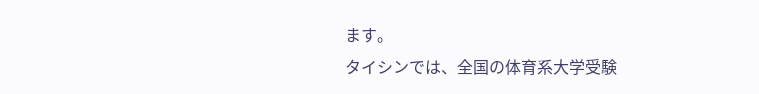ます。
タイシンでは、全国の体育系大学受験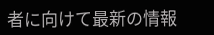者に向けて最新の情報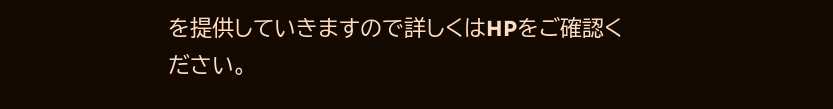を提供していきますので詳しくはHPをご確認ください。